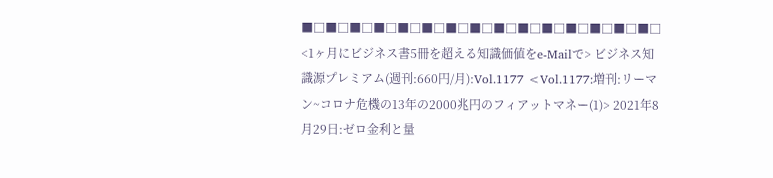■□■□■□■□■□■□■□■□■□■□■□■□■□■□■□ <1ヶ月にビジネス書5冊を超える知識価値をe-Mailで> ビジネス知識源プレミアム(週刊:660円/月):Vol.1177 <Vol.1177:増刊:リーマン~コロナ危機の13年の2000兆円のフィアットマネー(1)> 2021年8月29日:ゼロ金利と量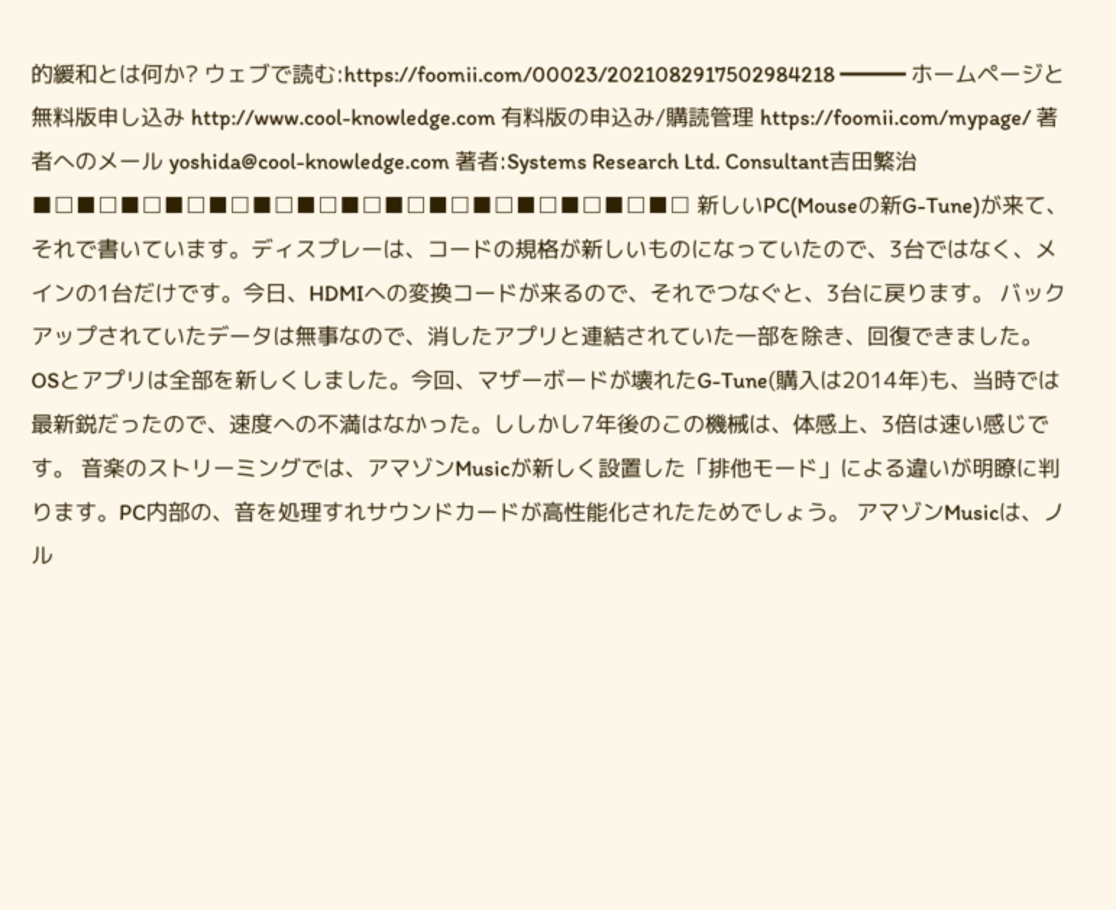的緩和とは何か? ウェブで読む:https://foomii.com/00023/2021082917502984218 ━━━ ホームページと無料版申し込み http://www.cool-knowledge.com 有料版の申込み/購読管理 https://foomii.com/mypage/ 著者へのメール yoshida@cool-knowledge.com 著者:Systems Research Ltd. Consultant吉田繁治 ■□■□■□■□■□■□■□■□■□■□■□■□■□■□■□ 新しいPC(Mouseの新G-Tune)が来て、それで書いています。ディスプレーは、コードの規格が新しいものになっていたので、3台ではなく、メインの1台だけです。今日、HDMIへの変換コードが来るので、それでつなぐと、3台に戻ります。 バックアップされていたデータは無事なので、消したアプリと連結されていた一部を除き、回復できました。OSとアプリは全部を新しくしました。今回、マザーボードが壊れたG-Tune(購入は2014年)も、当時では最新鋭だったので、速度への不満はなかった。ししかし7年後のこの機械は、体感上、3倍は速い感じです。 音楽のストリーミングでは、アマゾンMusicが新しく設置した「排他モード」による違いが明瞭に判ります。PC内部の、音を処理すれサウンドカードが高性能化されたためでしょう。 アマゾンMusicは、ノル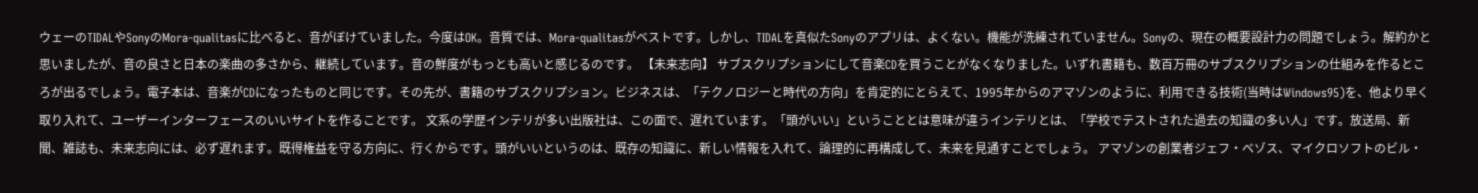ウェーのTIDALやSonyのMora-qualitasに比べると、音がぼけていました。今度はOK。音質では、Mora-qualitasがベストです。しかし、TIDALを真似たSonyのアプリは、よくない。機能が洗練されていません。Sonyの、現在の概要設計力の問題でしょう。解約かと思いましたが、音の良さと日本の楽曲の多さから、継続しています。音の鮮度がもっとも高いと感じるのです。 【未来志向】 サブスクリプションにして音楽CDを買うことがなくなりました。いずれ書籍も、数百万冊のサブスクリプションの仕組みを作るところが出るでしょう。電子本は、音楽がCDになったものと同じです。その先が、書籍のサブスクリプション。ビジネスは、「テクノロジーと時代の方向」を肯定的にとらえて、1995年からのアマゾンのように、利用できる技術(当時はWindows95)を、他より早く取り入れて、ユーザーインターフェースのいいサイトを作ることです。 文系の学歴インテリが多い出版社は、この面で、遅れています。「頭がいい」ということとは意味が違うインテリとは、「学校でテストされた過去の知識の多い人」です。放送局、新聞、雑誌も、未来志向には、必ず遅れます。既得権益を守る方向に、行くからです。頭がいいというのは、既存の知識に、新しい情報を入れて、論理的に再構成して、未来を見通すことでしょう。 アマゾンの創業者ジェフ・ベゾス、マイクロソフトのビル・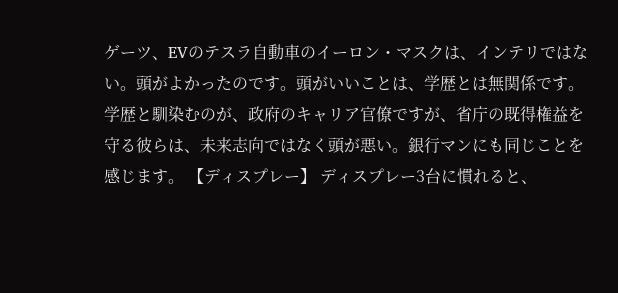ゲーツ、EVのテスラ自動車のイーロン・マスクは、インテリではない。頭がよかったのです。頭がいいことは、学歴とは無関係です。学歴と馴染むのが、政府のキャリア官僚ですが、省庁の既得権益を守る彼らは、未来志向ではなく頭が悪い。銀行マンにも同じことを感じます。 【ディスプレー】 ディスプレー3台に慣れると、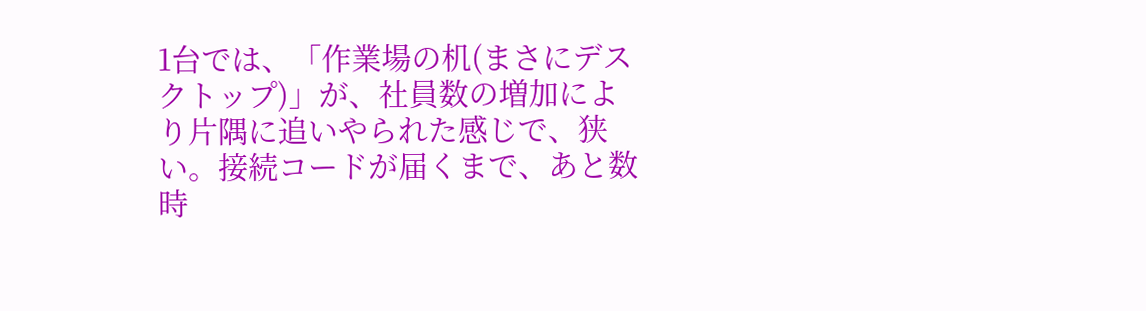1台では、「作業場の机(まさにデスクトップ)」が、社員数の増加により片隅に追いやられた感じで、狭い。接続コードが届くまで、あと数時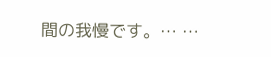間の我慢です。… …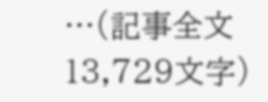…(記事全文13,729文字)